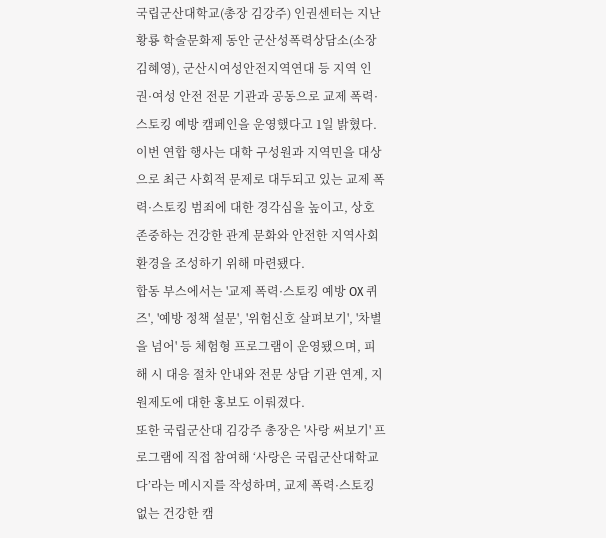국립군산대학교(총장 김강주) 인권센터는 지난 황룡 학술문화제 동안 군산성폭력상담소(소장 김혜영), 군산시여성안전지역연대 등 지역 인권·여성 안전 전문 기관과 공동으로 교제 폭력·스토킹 예방 캠페인을 운영했다고 1일 밝혔다.
이번 연합 행사는 대학 구성원과 지역민을 대상으로 최근 사회적 문제로 대두되고 있는 교제 폭력·스토킹 범죄에 대한 경각심을 높이고, 상호 존중하는 건강한 관계 문화와 안전한 지역사회 환경을 조성하기 위해 마련됐다.
합동 부스에서는 '교제 폭력·스토킹 예방 OX 퀴즈', '예방 정책 설문', '위험신호 살펴보기', '차별을 넘어' 등 체험형 프로그램이 운영됐으며, 피해 시 대응 절차 안내와 전문 상담 기관 연계, 지원제도에 대한 홍보도 이뤄졌다.
또한 국립군산대 김강주 총장은 '사랑 써보기' 프로그램에 직접 참여해 ‘사랑은 국립군산대학교다’라는 메시지를 작성하며, 교제 폭력·스토킹 없는 건강한 캠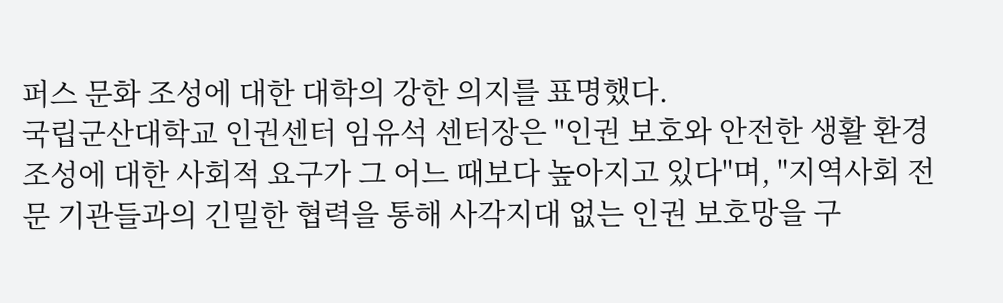퍼스 문화 조성에 대한 대학의 강한 의지를 표명했다.
국립군산대학교 인권센터 임유석 센터장은 "인권 보호와 안전한 생활 환경 조성에 대한 사회적 요구가 그 어느 때보다 높아지고 있다"며, "지역사회 전문 기관들과의 긴밀한 협력을 통해 사각지대 없는 인권 보호망을 구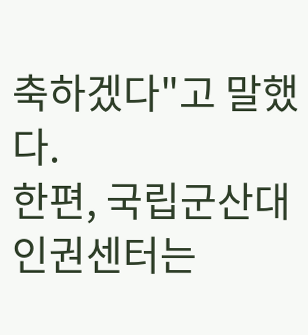축하겠다"고 말했다.
한편, 국립군산대 인권센터는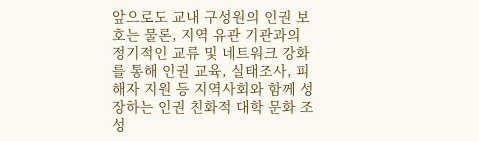앞으로도 교내 구성원의 인권 보호는 물론, 지역 유관 기관과의 정기적인 교류 및 네트워크 강화를 통해 인권 교육, 실태조사, 피해자 지원 등 지역사회와 함께 성장하는 인권 친화적 대학 문화 조성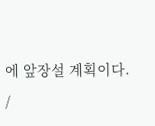에 앞장설 계획이다.
/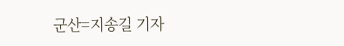군산=지송길 기자